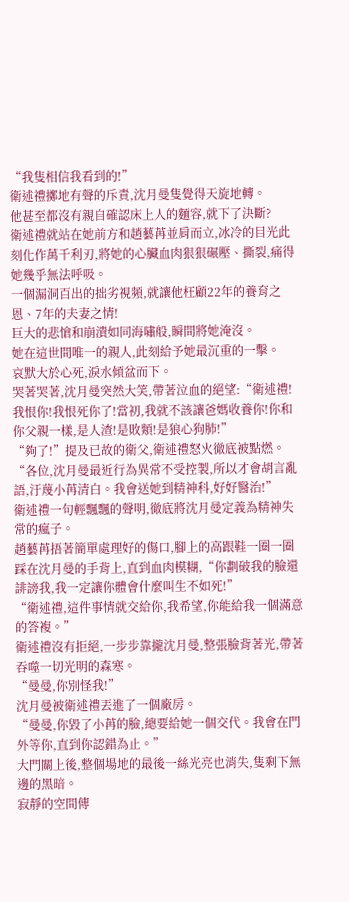“我隻相信我看到的!”
衛述禮擲地有聲的斥責,沈月曼隻覺得天旋地轉。
他甚至都沒有親自確認床上人的麵容,就下了決斷?
衛述禮就站在她前方和趙藝苒並肩而立,冰冷的目光此刻化作萬千利刃,將她的心臟血肉狠狠碾壓、撕裂,痛得她幾乎無法呼吸。
一個漏洞百出的拙劣視頻,就讓他枉顧22年的養育之恩、7年的夫妻之情!
巨大的悲愴和崩潰如同海嘯般,瞬間將她淹沒。
她在這世間唯一的親人,此刻給予她最沉重的一擊。
哀默大於心死,淚水傾盆而下。
哭著哭著,沈月曼突然大笑,帶著泣血的絕望:“衛述禮!我恨你!我恨死你了!當初,我就不該讓爸媽收養你!你和你父親一樣,是人渣!是敗類!是狼心狗肺!”
“夠了!”提及已故的衛父,衛述禮怒火徹底被點燃。
“各位,沈月曼最近行為異常不受控製,所以才會胡言亂語,汙蔑小苒清白。我會送她到精神科,好好醫治!”
衛述禮一句輕飄飄的聲明,徹底將沈月曼定義為精神失常的瘋子。
趙藝苒捂著簡單處理好的傷口,腳上的高跟鞋一圈一圈踩在沈月曼的手背上,直到血肉模糊,“你劃破我的臉還誹謗我,我一定讓你體會什麼叫生不如死!”
“衛述禮,這件事情就交給你,我希望,你能給我一個滿意的答複。”
衛述禮沒有拒絕,一步步靠攏沈月曼,整張臉背著光,帶著吞噬一切光明的森寒。
“曼曼,你別怪我!”
沈月曼被衛述禮丟進了一個廠房。
“曼曼,你毀了小苒的臉,總要給她一個交代。我會在門外等你,直到你認錯為止。”
大門關上後,整個場地的最後一絲光亮也消失,隻剩下無邊的黑暗。
寂靜的空間傳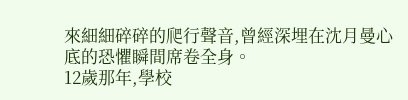來細細碎碎的爬行聲音,曾經深埋在沈月曼心底的恐懼瞬間席卷全身。
12歲那年,學校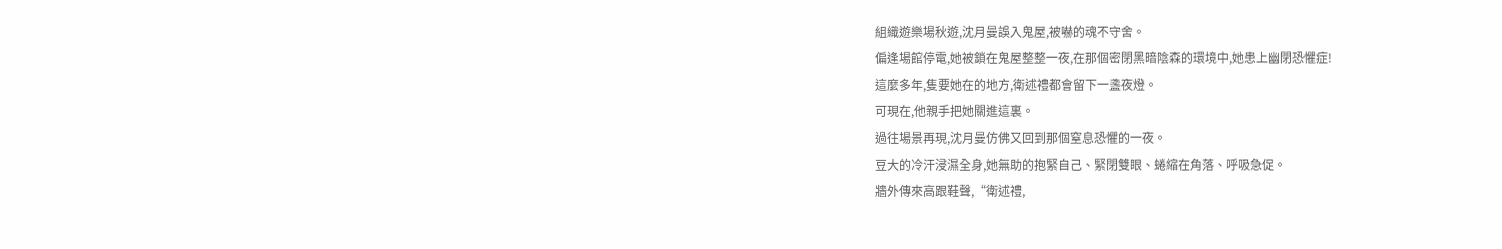組織遊樂場秋遊,沈月曼誤入鬼屋,被嚇的魂不守舍。
偏逢場館停電,她被鎖在鬼屋整整一夜,在那個密閉黑暗陰森的環境中,她患上幽閉恐懼症!
這麼多年,隻要她在的地方,衛述禮都會留下一盞夜燈。
可現在,他親手把她關進這裏。
過往場景再現,沈月曼仿佛又回到那個窒息恐懼的一夜。
豆大的冷汗浸濕全身,她無助的抱緊自己、緊閉雙眼、蜷縮在角落、呼吸急促。
牆外傳來高跟鞋聲,“衛述禮,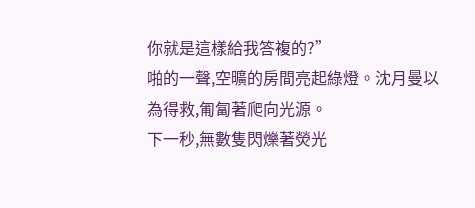你就是這樣給我答複的?”
啪的一聲,空曠的房間亮起綠燈。沈月曼以為得救,匍匐著爬向光源。
下一秒,無數隻閃爍著熒光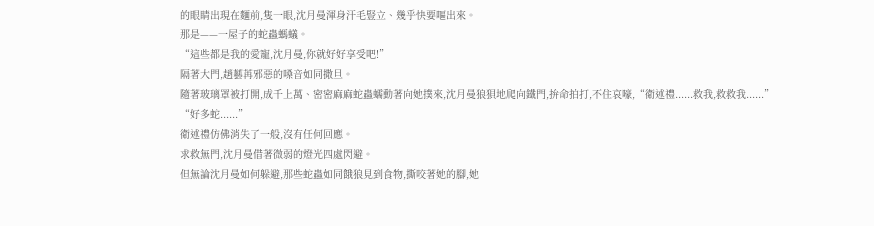的眼睛出現在麵前,隻一眼,沈月曼渾身汗毛豎立、幾乎快要嘔出來。
那是——一屋子的蛇蟲螞蟻。
“這些都是我的愛寵,沈月曼,你就好好享受吧!”
隔著大門,趙藝苒邪惡的嗓音如同撒旦。
隨著玻璃罩被打開,成千上萬、密密麻麻蛇蟲蠕動著向她撲來,沈月曼狼狽地爬向鐵門,拚命拍打,不住哀嚎,“衛述禮......救我,救救我......”
“好多蛇......”
衛述禮仿佛消失了一般,沒有任何回應。
求救無門,沈月曼借著微弱的燈光四處閃避。
但無論沈月曼如何躲避,那些蛇蟲如同餓狼見到食物,撕咬著她的腳,她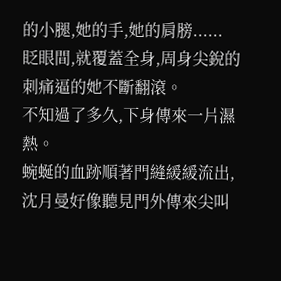的小腿,她的手,她的肩膀......
眨眼間,就覆蓋全身,周身尖銳的刺痛逼的她不斷翻滾。
不知過了多久,下身傳來一片濕熱。
蜿蜒的血跡順著門縫緩緩流出,沈月曼好像聽見門外傳來尖叫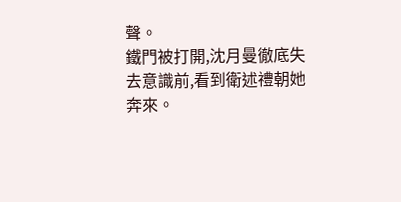聲。
鐵門被打開,沈月曼徹底失去意識前,看到衛述禮朝她奔來。